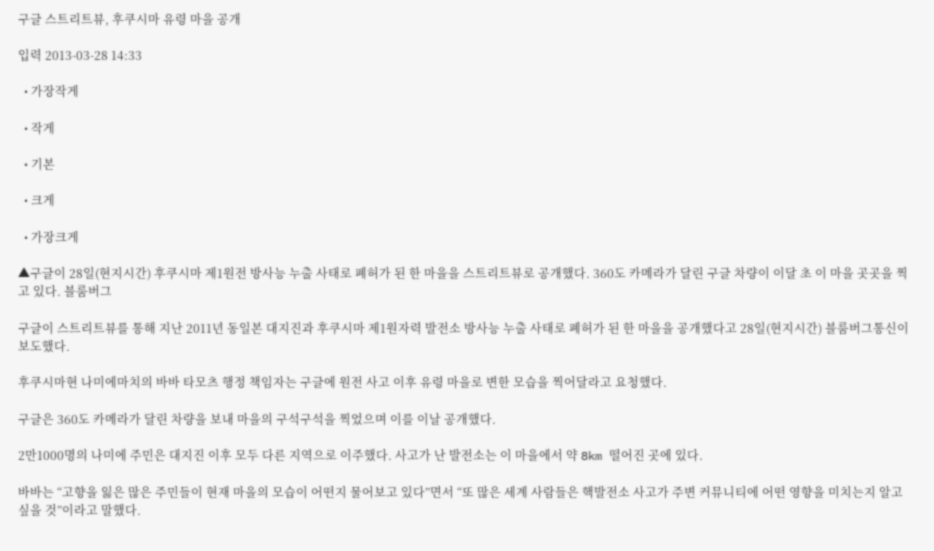구글 스트리트뷰, 후쿠시마 유령 마을 공개

입력 2013-03-28 14:33

  • 가장작게

  • 작게

  • 기본

  • 크게

  • 가장크게

▲구글이 28일(현지시간) 후쿠시마 제1원전 방사능 누출 사태로 폐허가 된 한 마을을 스트리트뷰로 공개했다. 360도 카메라가 달린 구글 차량이 이달 초 이 마을 곳곳을 찍고 있다. 블룸버그

구글이 스트리트뷰를 통해 지난 2011년 동일본 대지진과 후쿠시마 제1원자력 발전소 방사능 누출 사태로 폐허가 된 한 마을을 공개했다고 28일(현지시간) 블룸버그통신이 보도했다.

후쿠시마현 나미에마치의 바바 타모츠 행정 책임자는 구글에 원전 사고 이후 유령 마을로 변한 모습을 찍어달라고 요청했다.

구글은 360도 카메라가 달린 차량을 보내 마을의 구석구석을 찍었으며 이를 이날 공개했다.

2만1000명의 나미에 주민은 대지진 이후 모두 다른 지역으로 이주했다. 사고가 난 발전소는 이 마을에서 약 8km 떨어진 곳에 있다.

바바는 “고향을 잃은 많은 주민들이 현재 마을의 모습이 어떤지 물어보고 있다”면서 “또 많은 세계 사람들은 핵발전소 사고가 주변 커뮤니티에 어떤 영향을 미치는지 알고 싶을 것”이라고 말했다.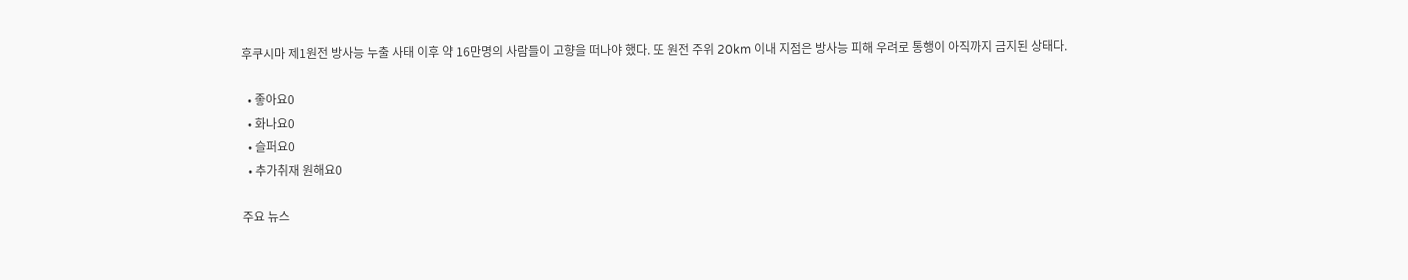후쿠시마 제1원전 방사능 누출 사태 이후 약 16만명의 사람들이 고향을 떠나야 했다. 또 원전 주위 20km 이내 지점은 방사능 피해 우려로 통행이 아직까지 금지된 상태다.

  • 좋아요0
  • 화나요0
  • 슬퍼요0
  • 추가취재 원해요0

주요 뉴스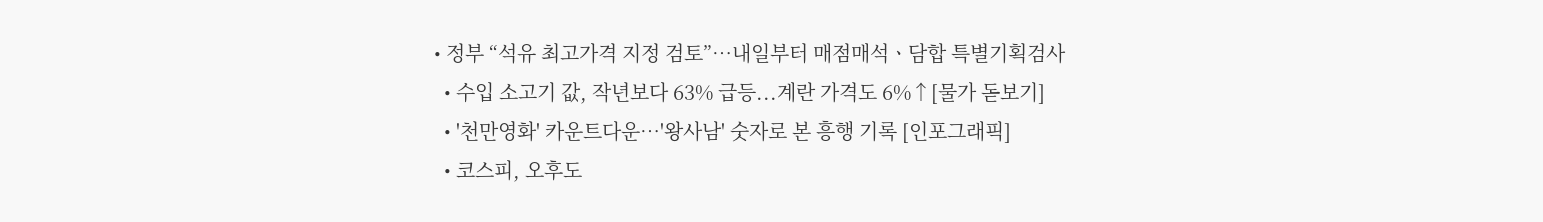• 정부 “석유 최고가격 지정 검토”⋯내일부터 매점매석ㆍ담합 특별기획검사
  • 수입 소고기 값, 작년보다 63% 급등...계란 가격도 6%↑[물가 돋보기]
  • '천만영화' 카운트다운…'왕사남' 숫자로 본 흥행 기록 [인포그래픽]
  • 코스피, 오후도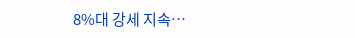8%대 강세 지속⋯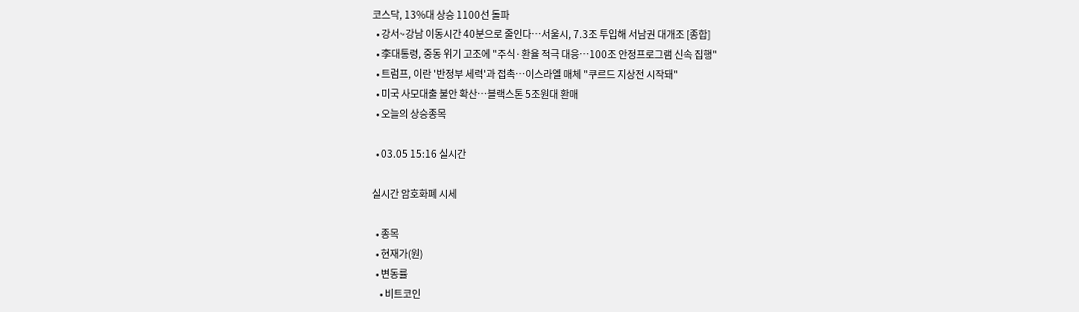코스닥, 13%대 상승 1100선 돌파
  • 강서~강남 이동시간 40분으로 줄인다…서울시, 7.3조 투입해 서남권 대개조 [종합]
  • 李대통령, 중동 위기 고조에 "주식·환율 적극 대응…100조 안정프로그램 신속 집행"
  • 트럼프, 이란 '반정부 세력'과 접촉⋯이스라엘 매체 "쿠르드 지상전 시작돼"
  • 미국 사모대출 불안 확산…블랙스톤 5조원대 환매
  • 오늘의 상승종목

  • 03.05 15:16 실시간

실시간 암호화폐 시세

  • 종목
  • 현재가(원)
  • 변동률
    • 비트코인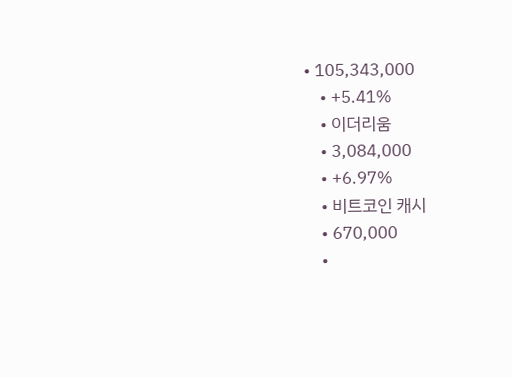• 105,343,000
    • +5.41%
    • 이더리움
    • 3,084,000
    • +6.97%
    • 비트코인 캐시
    • 670,000
    •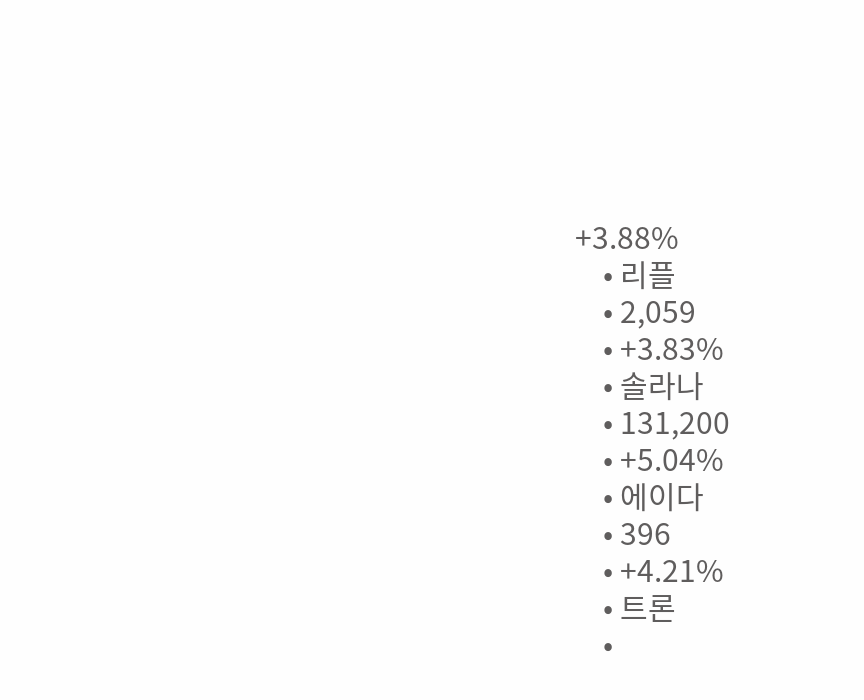+3.88%
    • 리플
    • 2,059
    • +3.83%
    • 솔라나
    • 131,200
    • +5.04%
    • 에이다
    • 396
    • +4.21%
    • 트론
    •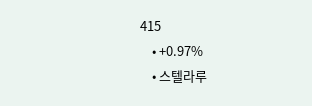415
    • +0.97%
    • 스텔라루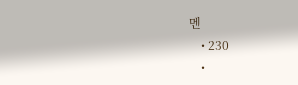멘
    • 230
    •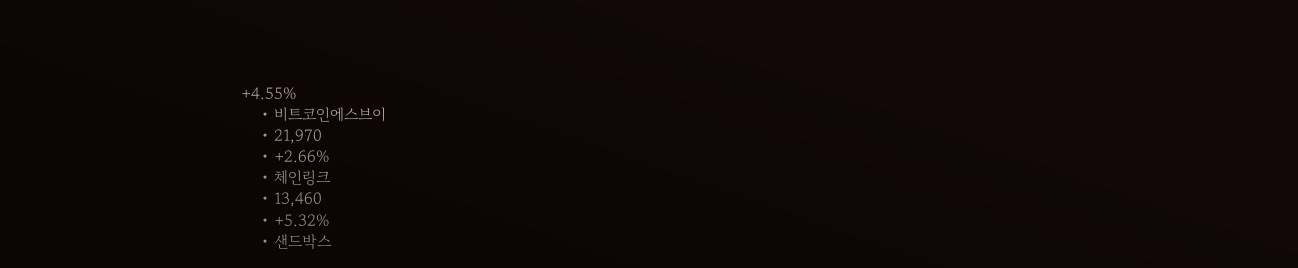+4.55%
    • 비트코인에스브이
    • 21,970
    • +2.66%
    • 체인링크
    • 13,460
    • +5.32%
    • 샌드박스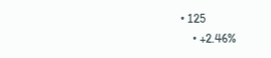• 125
    • +2.46%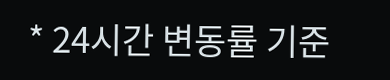* 24시간 변동률 기준